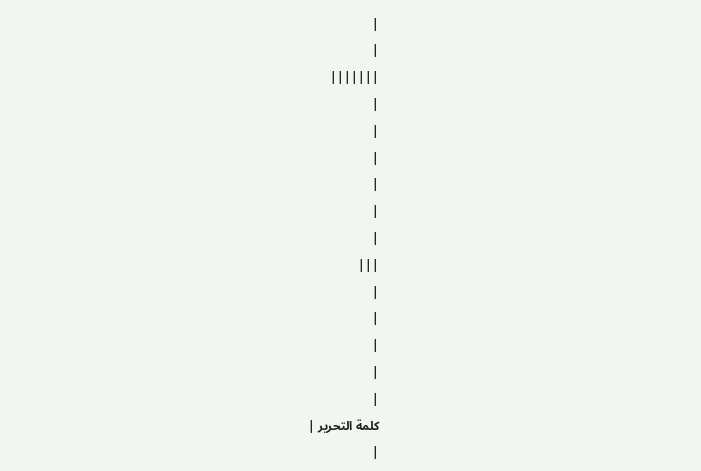|
|
|||||||
|
|
|
|
|
|
|||
|
|
|
|
|
كلمة التحرير |
|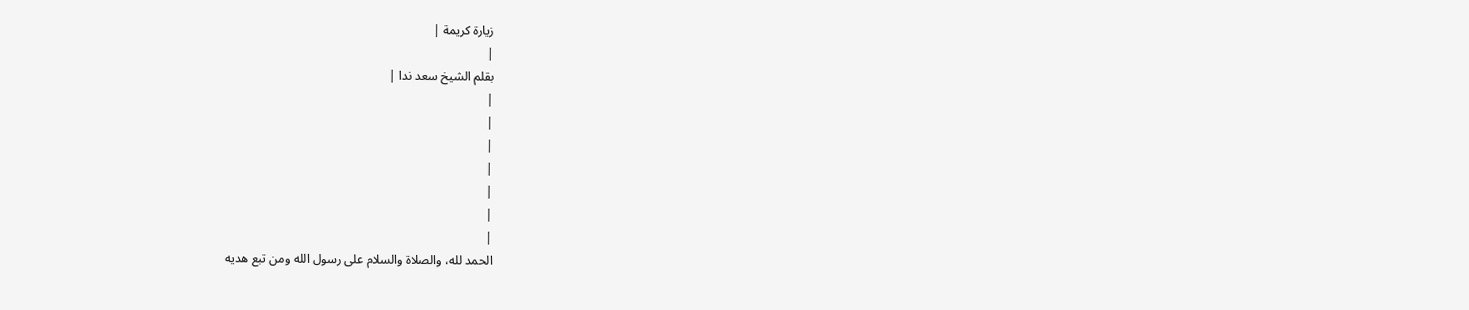زيارة كريمة |
|
بقلم الشيخ سعد ندا |
|
|
|
|
|
|
|
الحمد لله، والصلاة والسلام على رسول الله ومن تبع هديه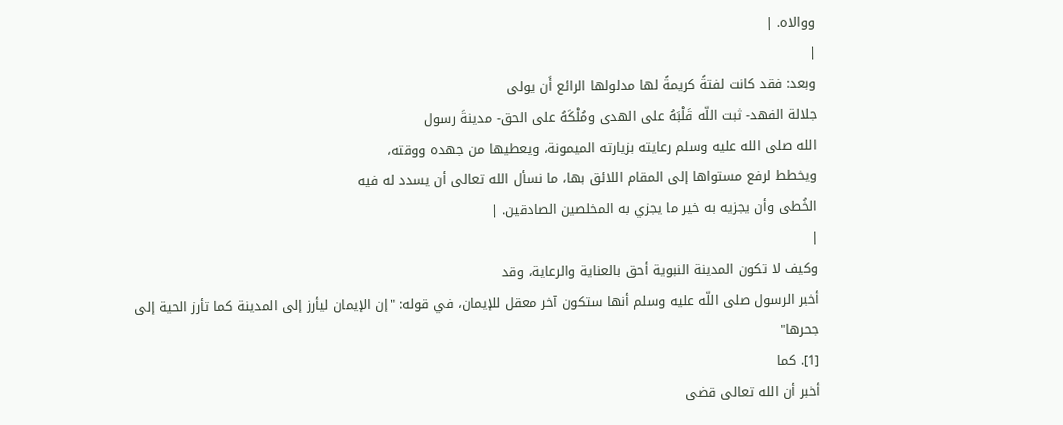ووالاه. |
|
وبعد: فقد كانت لفتةً كريمةً لها مدلولها الرائع أَن يولى
جلالة الفهد- ثبت اللّه قَلْبَهُ على الهدى ومُلْكَهُ على الحق- مدينةَ رسول
الله صلى الله عليه وسلم رعايته بزيارته الميمونة، ويعطيها من جهده ووقته،
ويخطط لرفع مستواها إلى المقام اللائق بها، ما نسأل الله تعالى أن يسدد له فيه
الخُطى وأن يجزيه به خير ما يجزي به المخلصين الصادقين. |
|
وكيف لا تكون المدينة النبوية أحق بالعناية والرعاية، وقد
أخبر الرسول صلى اللّه عليه وسلم أنها ستكون آخر معقل للإيمان، في قوله: "إن الإيمان ليأرز إلى المدينة كما تأرز الحية إلى
جحرها"
[1]. كما
أخبر أن الله تعالى قضى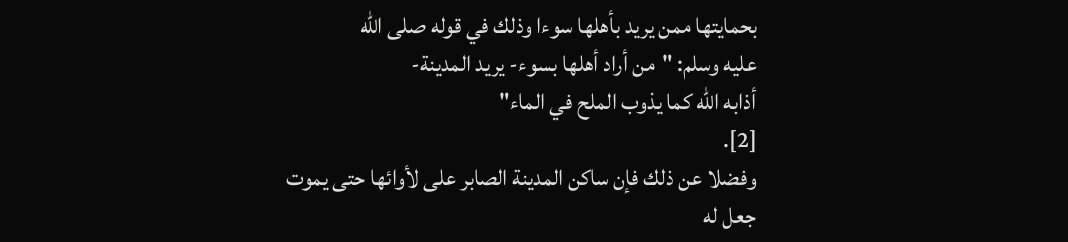بحمايتها ممن يريد بأهلها سوءا وذلك في قوله صلى الله
عليه وسلم: "من أراد أهلها بسوء- يريد المدينة-
أذابه الله كما يذوب الملح في الماء"
[2].
وفضلا عن ذلك فإن ساكن المدينة الصابر على لأوائها حتى يموت جعل له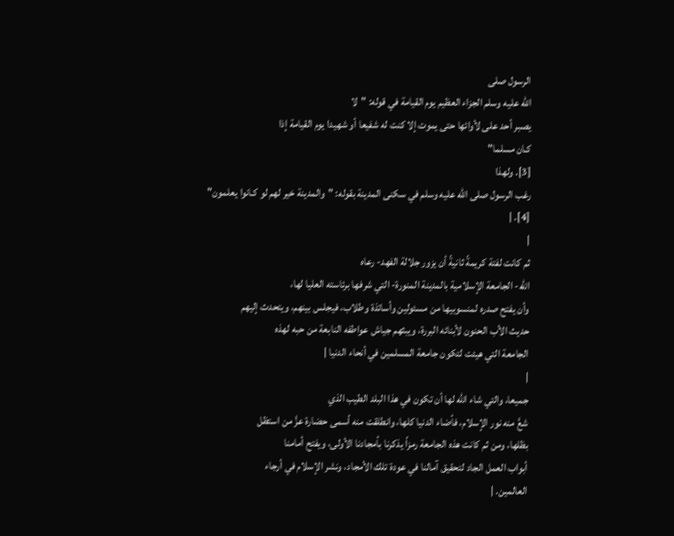الرسول صلى
الله عليه وسلم الجزاء العظيم يوم القيامة في قوله: "لا
يصبر أحد على لأوائها حتى يموت إلا كنت له شفيعا أو شهيدا يوم القيامة إذا
كـان مسلما"
[3]. ولهذا
رغب الرسول صلى الله عليه وسلم في سكنى المدينة بقوله: "والمدينة خير لهم لو كـانوا يعلمون"
[4]. |
|
ثم كانت لفتة كريمةً ثانيةً أن يزور جلالة الفهد- رعاه
الله- الجامعة الإسلامية بالمدينة المنورة- التي شرفها برئاسته العليا لها،
وأن يفتح صدره لمنسوبيها من مسئولين وأساتذة وطلاب، فيجلس بينهم، ويتحدث إليهم
حديث الأب الحنون لأبنائه البررة، ويبثهم جياش عواطفه النابعة من حبه لهذه
الجامعة التي هيئت لتكون جامعة المسلمين في أنحاء الدنيا |
|
جميعا، والتي شاء الله لها أن تكون في هذا البلد الطيب الذي
شعَّ منه نور الإسلام، فأضاء الدنيا كلها، وانطلقت منه أسمى حضارة عزَّ من استظل
بظلها، ومن ثم كانت هذه الجامعة رمزاً يذكرنا بأمجادنا الأولى، ويفتح أمامنا
أبواب العمل الجاد لتحقيق آمالنا في عودة تلك الأمجاد، ونشر الإسلام في أرجاء
العالمين. |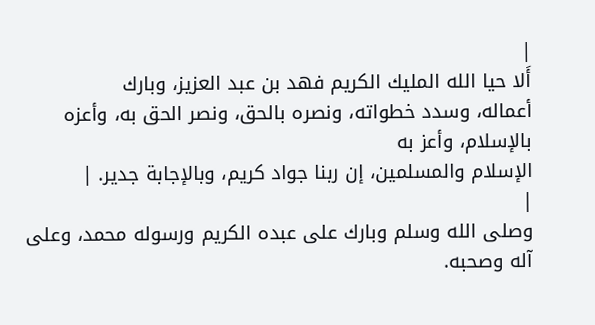|
أَلا حيا الله المليك الكريم فهد بن عبد العزيز، وبارك
أعماله، وسدد خطواته، ونصره بالحق، ونصر الحق به، وأعزه بالإسلام، وأعز به
الإسلام والمسلمين، إن ربنا جواد كريم، وبالإجابة جدير. |
|
وصلى الله وسلم وبارك على عبده الكريم ورسوله محمد، وعلى
آله وصحبه.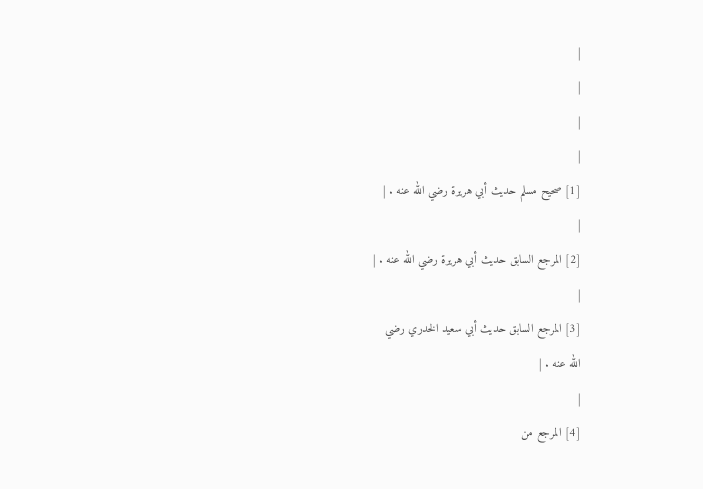|
|
|
|
[1] صحيح مسلم حديث أبي هريرة رضي الله عنه . |
|
[2] المرجع السابق حديث أبي هريرة رضي الله عنه . |
|
[3] المرجع السابق حديث أبي سعيد الخدري رضي
الله عنه . |
|
[4] المرجع من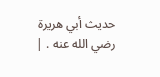حديث أبي هريرة رضي الله عنه . |